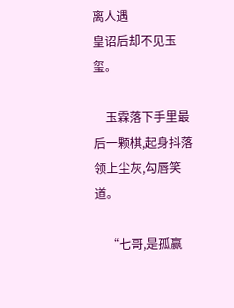离人遇
皇诏后却不见玉玺。

    玉霖落下手里最后一颗棋,起身抖落领上尘灰,勾唇笑道。

    “七哥,是孤赢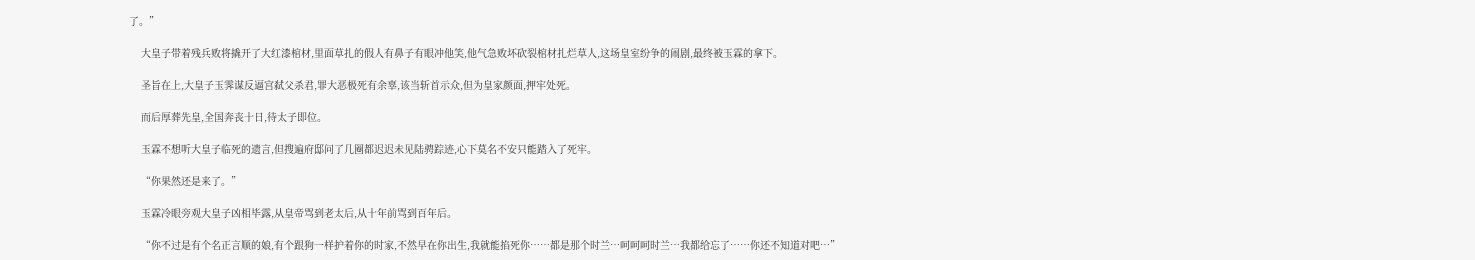了。”

    大皇子带着残兵败将撬开了大红漆棺材,里面草扎的假人有鼻子有眼冲他笑,他气急败坏砍裂棺材扎烂草人,这场皇室纷争的闹剧,最终被玉霖的拿下。

    圣旨在上,大皇子玉霁谋反逼宫弑父杀君,罪大恶极死有余辜,该当斩首示众,但为皇家颜面,押牢处死。

    而后厚葬先皇,全国奔丧十日,待太子即位。

    玉霖不想听大皇子临死的遗言,但搜遍府邸问了几圈都迟迟未见陆骋踪迹,心下莫名不安只能踏入了死牢。

    “你果然还是来了。”

    玉霖冷眼旁观大皇子凶相毕露,从皇帝骂到老太后,从十年前骂到百年后。

    “你不过是有个名正言顺的娘,有个跟狗一样护着你的时家,不然早在你出生,我就能掐死你……都是那个时兰…呵呵呵时兰…我都给忘了……你还不知道对吧…”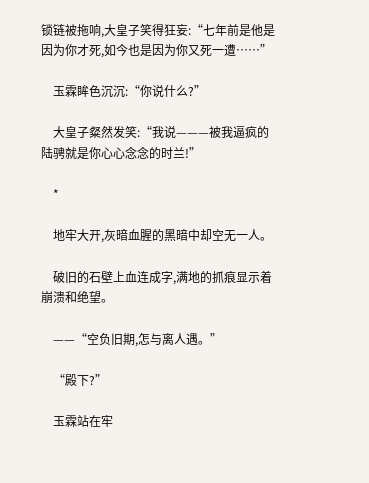锁链被拖响,大皇子笑得狂妄:“七年前是他是因为你才死,如今也是因为你又死一遭……”

    玉霖眸色沉沉:“你说什么?”

    大皇子粲然发笑:“我说———被我逼疯的陆骋就是你心心念念的时兰!”

    *

    地牢大开,灰暗血腥的黑暗中却空无一人。

    破旧的石壁上血连成字,满地的抓痕显示着崩溃和绝望。

    ——“空负旧期,怎与离人遇。”

    “殿下?”

    玉霖站在牢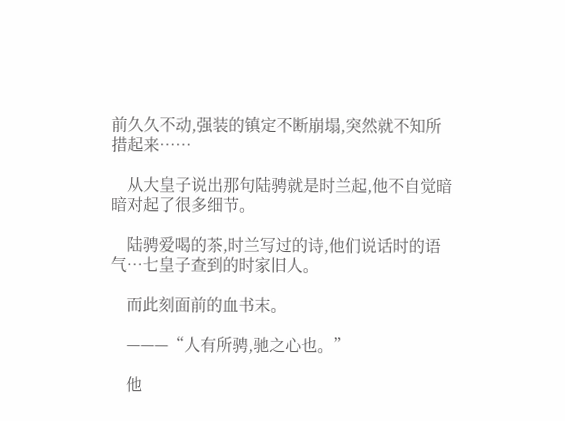前久久不动,强装的镇定不断崩塌,突然就不知所措起来……

    从大皇子说出那句陆骋就是时兰起,他不自觉暗暗对起了很多细节。

    陆骋爱喝的茶,时兰写过的诗,他们说话时的语气…七皇子查到的时家旧人。

    而此刻面前的血书末。

    ———“人有所骋,驰之心也。”

    他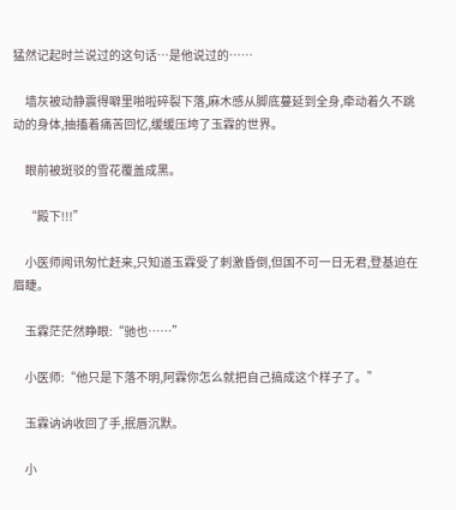猛然记起时兰说过的这句话…是他说过的……

    墙灰被动静震得噼里啪啦碎裂下落,麻木感从脚底蔓延到全身,牵动着久不跳动的身体,抽搐着痛苦回忆,缓缓压垮了玉霖的世界。

    眼前被斑驳的雪花覆盖成黑。

    “殿下!!!”

    小医师闻讯匆忙赶来,只知道玉霖受了刺激昏倒,但国不可一日无君,登基迫在眉睫。

    玉霖茫茫然睁眼:“驰也……”

    小医师:“他只是下落不明,阿霖你怎么就把自己搞成这个样子了。”

    玉霖讷讷收回了手,抿唇沉默。

    小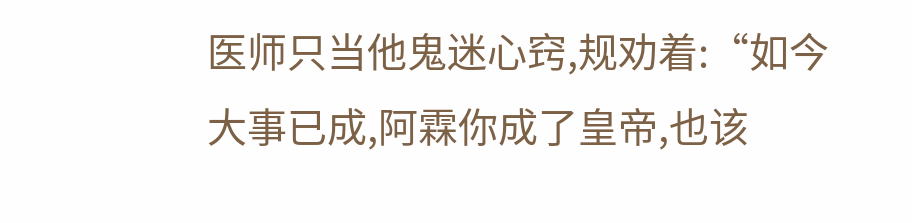医师只当他鬼迷心窍,规劝着:“如今大事已成,阿霖你成了皇帝,也该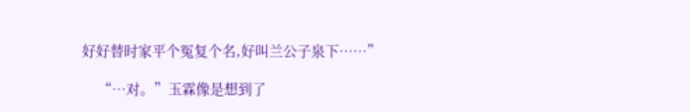好好替时家平个冤复个名,好叫兰公子泉下……”

    “…对。”玉霖像是想到了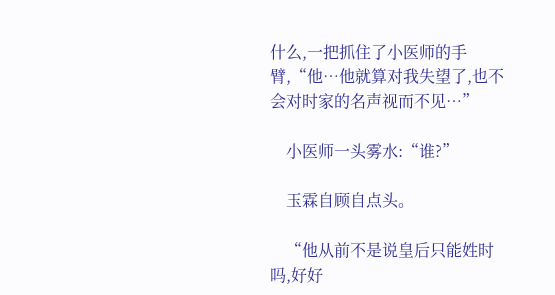什么,一把抓住了小医师的手臂,“他…他就算对我失望了,也不会对时家的名声视而不见…”

    小医师一头雾水:“谁?”

    玉霖自顾自点头。

    “他从前不是说皇后只能姓时吗,好好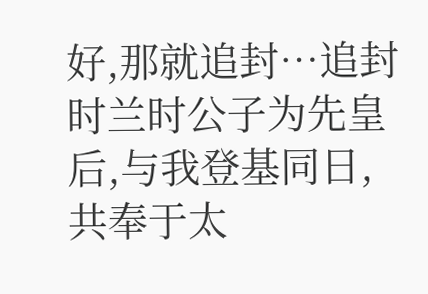好,那就追封…追封时兰时公子为先皇后,与我登基同日,共奉于太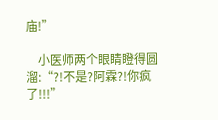庙!”

    小医师两个眼睛瞪得圆溜:“?!不是?阿霖?!你疯了!!!”